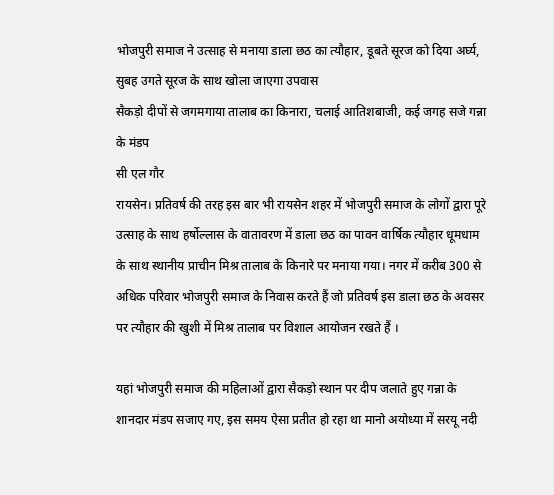भोजपुरी समाज ने उत्साह से मनाया डाला छठ का त्यौहार, डूबते सूरज को दिया अर्घ्य, सुबह उगते सूरज के साथ खोला जाएगा उपवास
सैकड़ो दीपों से जगमगाया तालाब का किनारा, चलाई आतिशबाजी, कई जगह सजे गन्ना के मंडप
सी एल गौर
रायसेन। प्रतिवर्ष की तरह इस बार भी रायसेन शहर में भोजपुरी समाज के लोगों द्वारा पूरे उत्साह के साथ हर्षोल्लास के वातावरण में डाला छठ का पावन वार्षिक त्यौहार धूमधाम के साथ स्थानीय प्राचीन मिश्र तालाब के किनारे पर मनाया गया। नगर में करीब 300 से अधिक परिवार भोजपुरी समाज के निवास करते हैं जो प्रतिवर्ष इस डाला छठ के अवसर पर त्यौहार की खुशी में मिश्र तालाब पर विशाल आयोजन रखते हैं ।

यहां भोजपुरी समाज की महिलाओं द्वारा सैकड़ो स्थान पर दीप जलाते हुए गन्ना के शानदार मंडप सजाए गए, इस समय ऐसा प्रतीत हो रहा था मानो अयोध्या में सरयू नदी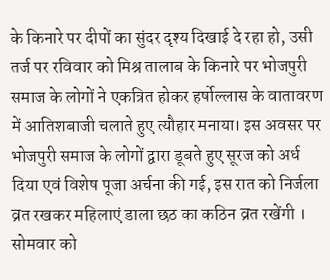के किनारे पर दीपों का सुंदर दृश्य दिखाई दे रहा हो, उसी तर्ज पर रविवार को मिश्र तालाब के किनारे पर भोजपुरी समाज के लोगों ने एकत्रित होकर हर्षोल्लास के वातावरण में आतिशबाजी चलाते हुए त्यौहार मनाया। इस अवसर पर भोजपुरी समाज के लोगों द्वारा डूबते हुए सूरज को अर्ध दिया एवं विशेष पूजा अर्चना की गई, इस रात को निर्जला व्रत रखकर महिलाएं डाला छठ का कठिन व्रत रखेंगी । सोमवार को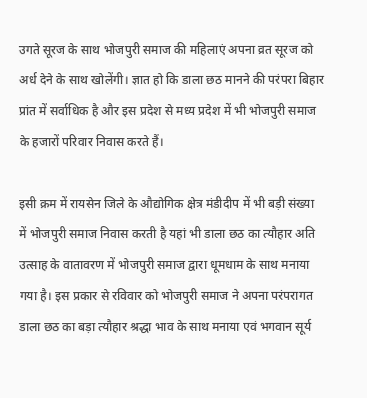उगते सूरज के साथ भोजपुरी समाज की महिलाएं अपना व्रत सूरज को अर्ध देने के साथ खोलेंगी। ज्ञात हो कि डाला छठ मानने की परंपरा बिहार प्रांत में सर्वाधिक है और इस प्रदेश से मध्य प्रदेश में भी भोजपुरी समाज के हजारों परिवार निवास करते हैं।

इसी क्रम में रायसेन जिले के औद्योगिक क्षेत्र मंडीदीप में भी बड़ी संख्या में भोजपुरी समाज निवास करती है यहां भी डाला छठ का त्यौहार अति उत्साह के वातावरण में भोजपुरी समाज द्वारा धूमधाम के साथ मनाया गया है। इस प्रकार से रविवार को भोजपुरी समाज ने अपना परंपरागत डाला छठ का बड़ा त्यौहार श्रद्धा भाव के साथ मनाया एवं भगवान सूर्य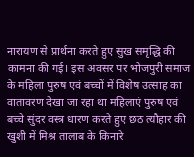नारायण से प्रार्थना करते हुए सुख समृद्धि की कामना की गई। इस अवसर पर भोजपुरी समाज के महिला पुरुष एवं बच्चों में विशेष उत्साह का वातावरण देखा जा रहा था महिलाएं पुरुष एवं बच्चे सुंदर वस्त्र धारण करते हुए छठ त्यौहार की खुशी में मिश्र तालाब के किनारे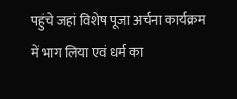पहुंचे जहां विशेष पूजा अर्चना कार्यक्रम में भाग लिया एवं धर्म का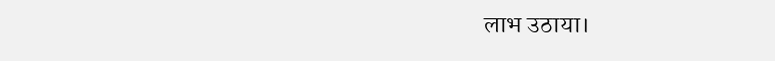लाभ उठाया।